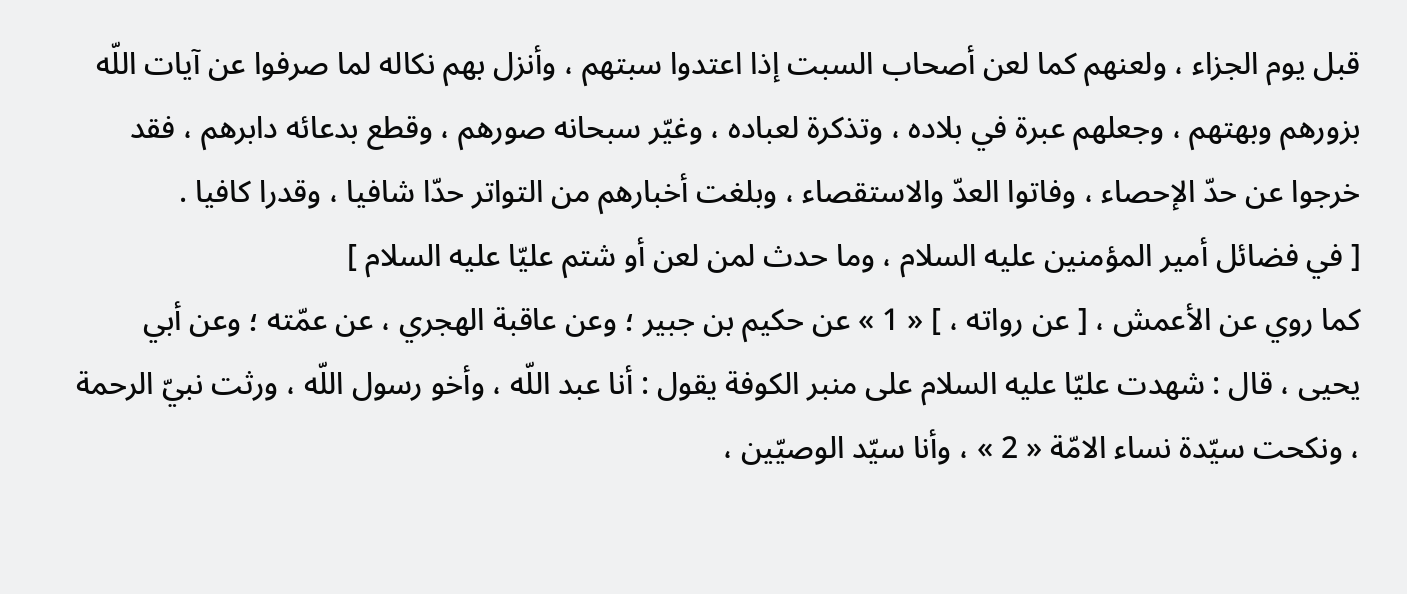قبل يوم الجزاء ، ولعنهم كما لعن أصحاب السبت إذا اعتدوا سبتهم ، وأنزل بهم نكاله لما صرفوا عن آيات اللّه بزورهم وبهتهم ، وجعلهم عبرة في بلاده ، وتذكرة لعباده ، وغيّر سبحانه صورهم ، وقطع بدعائه دابرهم ، فقد خرجوا عن حدّ الإحصاء ، وفاتوا العدّ والاستقصاء ، وبلغت أخبارهم من التواتر حدّا شافيا ، وقدرا كافيا .
[ في فضائل أمير المؤمنين عليه السلام ، وما حدث لمن لعن أو شتم عليّا عليه السلام ]
كما روي عن الأعمش ، [ عن رواته ، ] « 1 » عن حكيم بن جبير ؛ وعن عاقبة الهجري ، عن عمّته ؛ وعن أبي يحيى ، قال : شهدت عليّا عليه السلام على منبر الكوفة يقول : أنا عبد اللّه ، وأخو رسول اللّه ، ورثت نبيّ الرحمة ، ونكحت سيّدة نساء الامّة « 2 » ، وأنا سيّد الوصيّين ،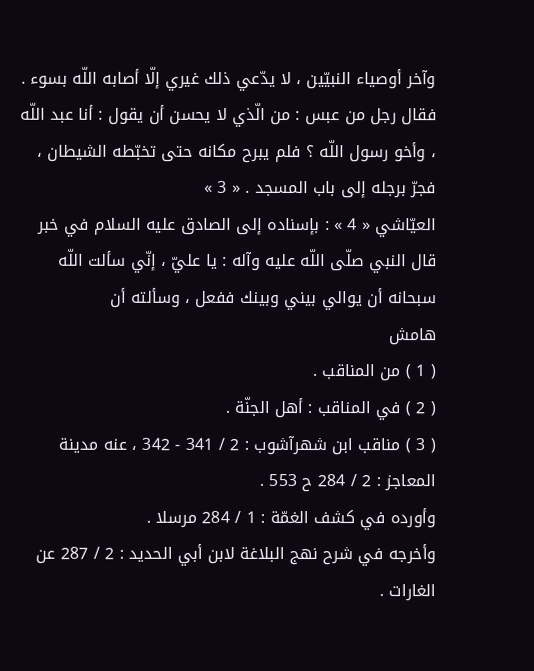وآخر أوصياء النبيّين ، لا يدّعي ذلك غيري إلّا أصابه اللّه بسوء .
فقال رجل من عبس : من الّذي لا يحسن أن يقول : أنا عبد اللّه ، وأخو رسول اللّه ؟ فلم يبرح مكانه حتى تخبّطه الشيطان ، فجرّ برجله إلى باب المسجد . « 3 »
العيّاشي « 4 » : بإسناده إلى الصادق عليه السلام في خبر قال النبي صلّى اللّه عليه وآله : يا عليّ ، إنّي سألت اللّه سبحانه أن يوالي بيني وبينك ففعل ، وسألته أن
هامش
( 1 ) من المناقب .
( 2 ) في المناقب : أهل الجنّة .
( 3 ) مناقب ابن شهرآشوب : 2 / 341 - 342 ، عنه مدينة المعاجز : 2 / 284 ح 553 .
وأورده في كشف الغمّة : 1 / 284 مرسلا .
وأخرجه في شرح نهج البلاغة لابن أبي الحديد : 2 / 287 عن الغارات .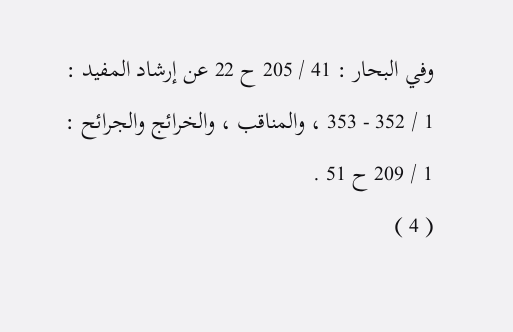وفي البحار : 41 / 205 ح 22 عن إرشاد المفيد : 1 / 352 - 353 ، والمناقب ، والخرائج والجرائح : 1 / 209 ح 51 .
( 4 )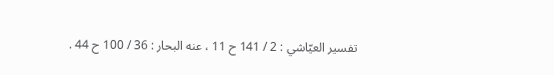تفسير العيّاشي : 2 / 141 ح 11 ، عنه البحار : 36 / 100 ح 44 .